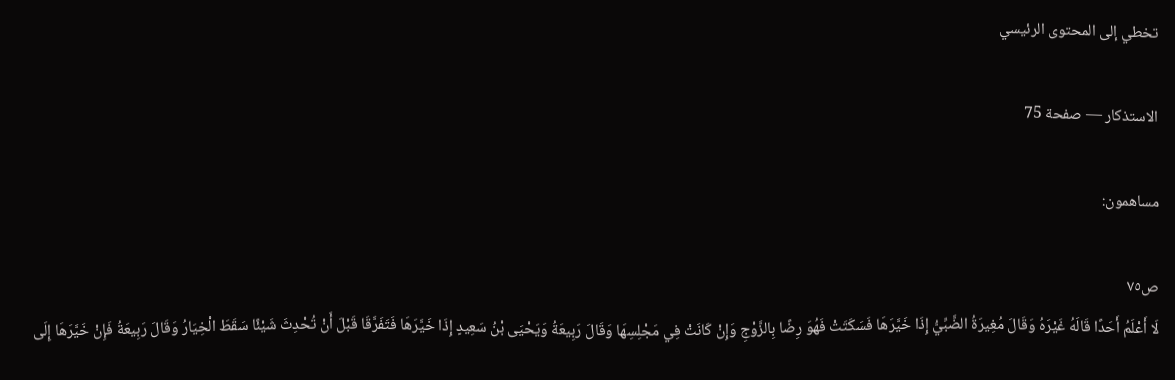تخطي إلى المحتوى الرئيسي

الاستذكار — صفحة 75

مساهمون:

ص٧٥
لَا أَعْلَمُ أَحَدًا قَالَهُ غَيْرَهُ وَقَالَ مُغِيرَةُ الضَّبِّيُّ إِذَا خَيَّرَهَا فَسَكَتَتْ فَهُوَ رِضًا بِالزَّوْجِ وَإِنْ كَانَتْ فِي مَجْلِسِهَا وَقَالَ رَبِيعَةُ وَيَحْيَى بْنُ سَعِيدٍ إِذَا خَيَّرَهَا فَتَفَرَّقَا قَبْلَ أَنْ تُحْدِثَ شَيْئًا سَقَطَ الْخِيَارُ وَقَالَ رَبِيعَةُ فَإِنْ خَيَّرَهَا إِلَى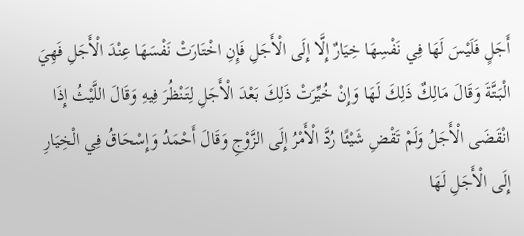أَجَلٍ فَلَيْسَ لَهَا فِي نَفْسِهَا خِيَارٌ إِلَّا إِلَى الْأَجَلِ فَإِنِ اخْتَارَتْ نَفْسَهَا عِنْدَ الْأَجَلِ فَهِيَ الْبَتَّةَ وَقَالَ مَالِكٌ ذَلِكَ لَهَا وَإِنْ خُيِّرَتْ ذَلِكَ بَعْدَ الْأَجَلِ لِتَنْظُرَ فِيهِ وَقَالَ اللَّيْثُ إِذَا انْقَضَى الْأَجَلُ وَلَمْ تَقْضِ شَيْئًا رُدَّ الْأَمْرُ إِلَى الزَّوْجِ وَقَالَ أَحْمَدُ وَإِسْحَاقُ فِي الْخِيَارِ إِلَى الْأَجَلِ لَهَا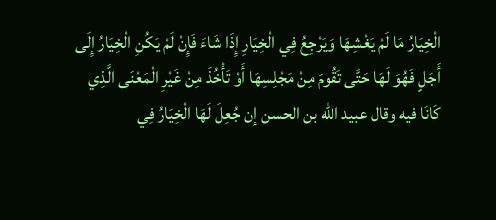الْخِيَارُ مَا لَمْ يَغْشِهَا وَيَرْجِعُ فِي الْخِيَارِ إِذَا شَاءَ فَإِنْ لَمْ يَكُنِ الْخِيَارُ إِلَى أَجَلٍ فَهُوَ لَهَا حَتَّى تَقُومَ مِنْ مَجْلِسِهَا أَوْ تَأْخُذَ مِنْ غَيْرِ الْمَعْنَى الَّذِي كَانَا فيه وقال عبيد الله بن الحسن إن جُعِلَ لَهَا الْخِيَارُ فِي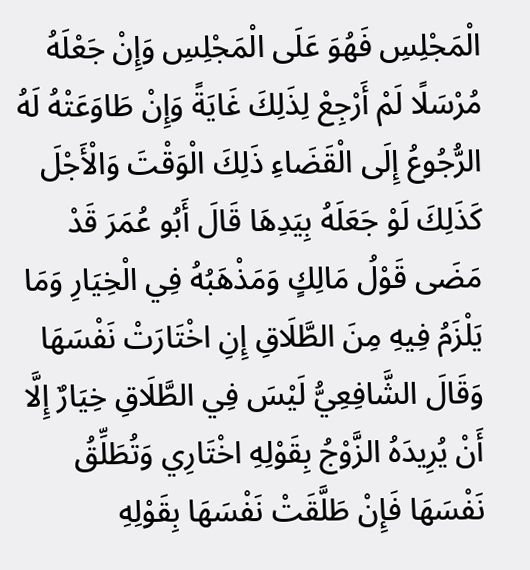الْمَجْلِسِ فَهُوَ عَلَى الْمَجْلِسِ وَإِنْ جَعْلَهُ مُرْسَلًا لَمْ أَرْجِعْ لِذَلِكَ غَايَةً وَإِنْ طَاوَعَتْهُ لَهُ الرُّجُوعُ إِلَى الْقَضَاءِ ذَلِكَ الْوَقْتَ وَالْأَجْلَ كَذَلِكَ لَوْ جَعَلَهُ بِيَدِهَا قَالَ أَبُو عُمَرَ قَدْ مَضَى قَوْلُ مَالِكٍ وَمَذْهَبُهُ فِي الْخِيَارِ وَمَا يَلْزَمُ فِيهِ مِنَ الطَّلَاقِ إِنِ اخْتَارَتْ نَفْسَهَا وَقَالَ الشَّافِعِيُّ لَيْسَ فِي الطَّلَاقِ خِيَارٌ إِلَّا أَنْ يُرِيدَهُ الزَّوْجُ بِقَوْلِهِ اخْتَارِي وَتُطَلِّقُ نَفْسَهَا فَإِنْ طَلَّقَتْ نَفْسَهَا بِقَوْلِهِ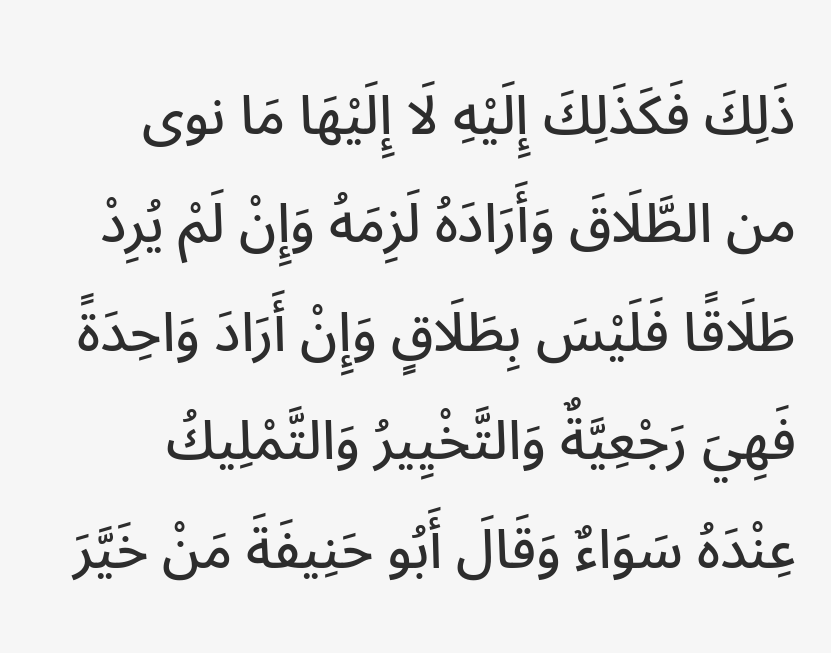ذَلِكَ فَكَذَلِكَ إِلَيْهِ لَا إِلَيْهَا مَا نوى من الطَّلَاقَ وَأَرَادَهُ لَزِمَهُ وَإِنْ لَمْ يُرِدْ طَلَاقًا فَلَيْسَ بِطَلَاقٍ وَإِنْ أَرَادَ وَاحِدَةً فَهِيَ رَجْعِيَّةٌ وَالتَّخْيِيرُ وَالتَّمْلِيكُ عِنْدَهُ سَوَاءٌ وَقَالَ أَبُو حَنِيفَةَ مَنْ خَيَّرَ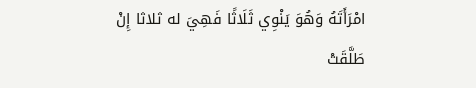امْرَأَتَهُ وَهُوَ يَنْوِي ثَلَاثًا فَهِيَ له ثلاثا إِنْ طَلَّقَتْ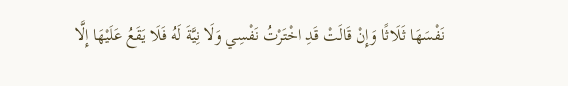نَفْسَهَا ثَلَاثًا وَإِنْ قَالَتْ قَدِ اخْتَرْتُ نَفْسِي وَلَا نِيَّةَ لَهُ فَلَا يَقَعُ عَلَيْهَا إِلَّا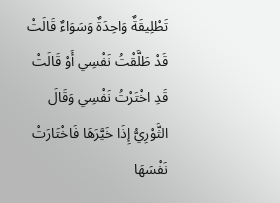تَطْلِيقَةٌ وَاحِدَةٌ وَسَوَاءٌ قَالَتْ قَدْ طَلَّقْتُ نَفْسِي أَوْ قَالَتْ قَدِ اخْتَرْتُ نَفْسِي وَقَالَ الثَّوْرِيُّ إِذَا خَيَّرَهَا فَاخْتَارَتْ نَفْسَهَا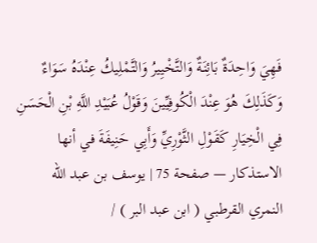فَهِيَ وَاحِدَةٌ بَائِنَةٌ وَالتَّخْيِيرُ وَالتَّمْلِيكُ عِنْدَهُ سَوَاءٌ وَكَذَلِكَ هُوَ عِنْدَ الْكُوفِيِّينَ وَقَوْلُ عُبَيْدِ اللَّهِ بْنِ الْحَسَنِ فِي الْخِيَارِ كَقَوْلِ الثَّوْرِيِّ وَأَبِي حَنِيفَةَ في أنها
الاستذكار — صفحة 75 | يوسف بن عبد الله النمري القرطبي ( ابن عبد البر ) /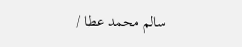سالم محمد عطا /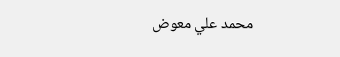محمد علي معوض